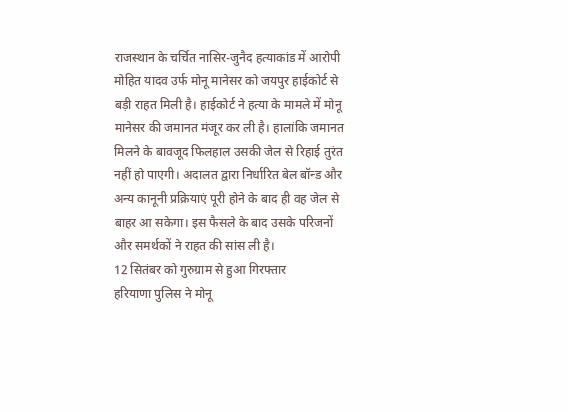राजस्थान के चर्चित नासिर-जुनैद हत्याकांड में आरोपी मोहित यादव उर्फ मोनू मानेसर को जयपुर हाईकोर्ट से बड़ी राहत मिली है। हाईकोर्ट ने हत्या के मामले में मोनू मानेसर की जमानत मंजूर कर ली है। हालांकि जमानत मिलने के बावजूद फिलहाल उसकी जेल से रिहाई तुरंत नहीं हो पाएगी। अदालत द्वारा निर्धारित बेल बॉन्ड और अन्य कानूनी प्रक्रियाएं पूरी होने के बाद ही वह जेल से बाहर आ सकेगा। इस फैसले के बाद उसके परिजनों और समर्थकों ने राहत की सांस ली है।
12 सितंबर को गुरुग्राम से हुआ गिरफ्तार
हरियाणा पुलिस ने मोनू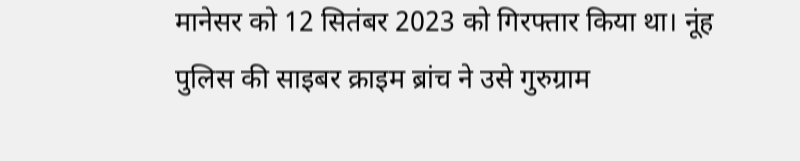मानेसर को 12 सितंबर 2023 को गिरफ्तार किया था। नूंह पुलिस की साइबर क्राइम ब्रांच ने उसे गुरुग्राम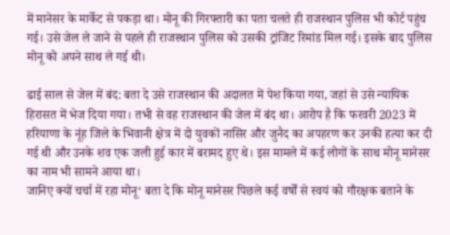में मानेसर के मार्केट से पकड़ा था। मोनू की गिरफ्तारी का पता चलते ही राजस्थान पुलिस भी कोर्ट पहुंच गई। उसे जेल ले जाने से पहले ही राजस्थान पुलिस को उसकी ट्रांजिट रिमांड मिल गई। इसके बाद पुलिस मोनू को अपने साथ ले गई थी।

ढाई साल से जेल में बंद: बता दे उसे राजस्थान की अदालत में पेश किया गया, जहां से उसे न्यायिक हिरासत में भेज दिया गया। तभी से वह राजस्थान की जेल में बंद था। आरोप है कि फरवरी 2023 में हरियाणा के नूंह जिले के भिवानी क्षेत्र में दो युवकों नासिर और जुनैद का अपहरण कर उनकी हत्या कर दी गई थी और उनके शव एक जली हुई कार में बरामद हुए थे। इस मामले में कई लोगों के साथ मोनू मानेसर का नाम भी सामने आया था।
जानिए क्यों चर्चा में रहा मोनू‘ बता दे कि मोनू मानेसर पिछले कई वर्षों से स्वयं को गौरक्षक बताने के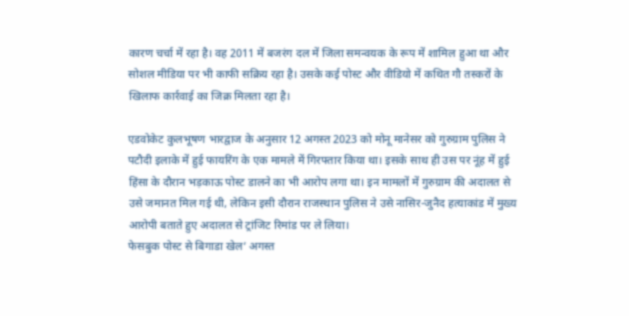कारण चर्चा में रहा है। वह 2011 में बजरंग दल में जिला समन्वयक के रूप में शामिल हुआ था और सोशल मीडिया पर भी काफी सक्रिय रहा है। उसके कई पोस्ट और वीडियो में कथित गौ तस्करों के खिलाफ कार्रवाई का जिक्र मिलता रहा है।

एडवोकेट कुलभूषण भारद्वाज के अनुसार 12 अगस्त 2023 को मोनू मानेसर को गुरुग्राम पुलिस ने पटौदी इलाके में हुई फायरिंग के एक मामले में गिरफ्तार किया था। इसके साथ ही उस पर नूंह में हुई हिंसा के दौरान भड़काऊ पोस्ट डालने का भी आरोप लगा था। इन मामलों में गुरुग्राम की अदालत से उसे जमानत मिल गई थी, लेकिन इसी दौरान राजस्थान पुलिस ने उसे नासिर-जुनैद हत्याकांड में मुख्य आरोपी बताते हुए अदालत से ट्रांजिट रिमांड पर ले लिया।
फेसबुक पोस्ट से बिगाडा खेल’ अगस्त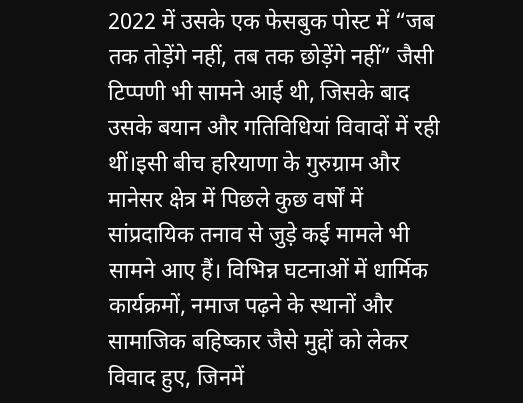2022 में उसके एक फेसबुक पोस्ट में “जब तक तोड़ेंगे नहीं, तब तक छोड़ेंगे नहीं” जैसी टिप्पणी भी सामने आई थी, जिसके बाद उसके बयान और गतिविधियां विवादों में रही थीं।इसी बीच हरियाणा के गुरुग्राम और मानेसर क्षेत्र में पिछले कुछ वर्षों में सांप्रदायिक तनाव से जुड़े कई मामले भी सामने आए हैं। विभिन्न घटनाओं में धार्मिक कार्यक्रमों, नमाज पढ़ने के स्थानों और सामाजिक बहिष्कार जैसे मुद्दों को लेकर विवाद हुए, जिनमें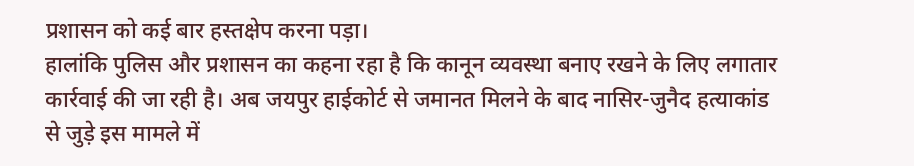प्रशासन को कई बार हस्तक्षेप करना पड़ा।
हालांकि पुलिस और प्रशासन का कहना रहा है कि कानून व्यवस्था बनाए रखने के लिए लगातार कार्रवाई की जा रही है। अब जयपुर हाईकोर्ट से जमानत मिलने के बाद नासिर-जुनैद हत्याकांड से जुड़े इस मामले में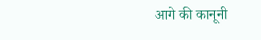आगे की कानूनी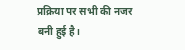प्रक्रिया पर सभी की नजर बनी हुई है।